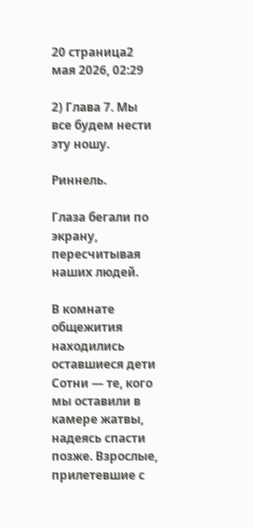20 страница2 мая 2026, 02:29

2) Глава 7. Мы все будем нести эту ношу.

Риннель.

Глаза бегали по экрану, пересчитывая наших людей.

В комнате общежития находились оставшиеся дети Сотни — те, кого мы оставили в камере жатвы, надеясь спасти позже. Взрослые, прилетевшие с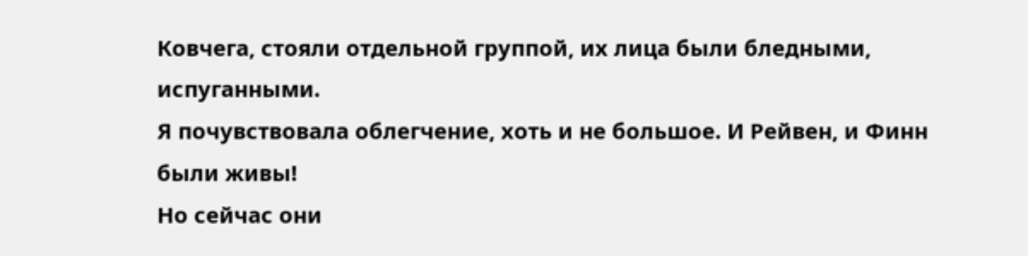Ковчега, стояли отдельной группой, их лица были бледными, испуганными.
Я почувствовала облегчение, хоть и не большое. И Рейвен, и Финн были живы!
Но сейчас они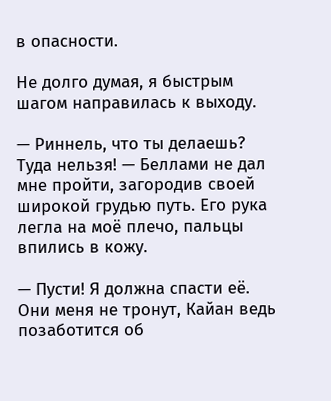в опасности.

Не долго думая, я быстрым шагом направилась к выходу.

— Риннель, что ты делаешь? Туда нельзя! — Беллами не дал мне пройти, загородив своей широкой грудью путь. Его рука легла на моё плечо, пальцы впились в кожу.

— Пусти! Я должна спасти её. Они меня не тронут, Кайан ведь позаботится об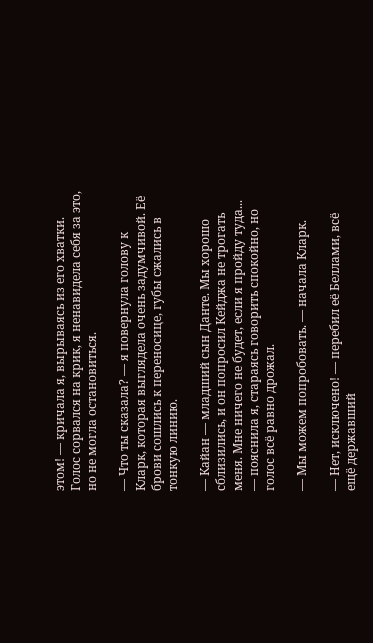этом! — кричала я, вырываясь из его хватки. Голос сорвался на крик, я ненавидела себя за это, но не могла остановиться.

— Что ты сказала? — я повернула голову к Кларк, которая выглядела очень задумчивой. Её брови сошлись к переносице, губы сжались в тонкую линию.

— Кайан — младший сын Данте. Мы хорошо сблизились, и он попросил Кейджа не трогать меня. Мне ничего не будет, если я пройду туда... — пояснила я, стараясь говорить спокойно, но голос всё равно дрожал.

— Мы можем попробовать. — начала Кларк.

— Нет, исключено! — перебил её Беллами, всё ещё державший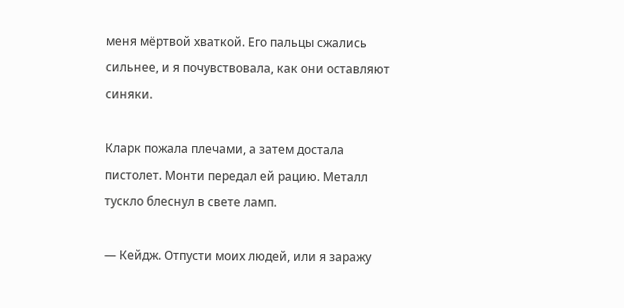меня мёртвой хваткой. Его пальцы сжались сильнее, и я почувствовала, как они оставляют синяки.

Кларк пожала плечами, а затем достала пистолет. Монти передал ей рацию. Металл тускло блеснул в свете ламп.

— Кейдж. Отпусти моих людей, или я заражу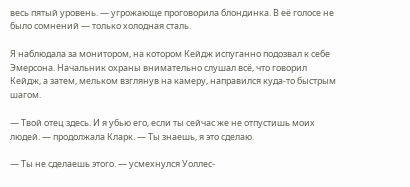весь пятый уровень. — угрожающе проговорила блондинка. В её голосе не было сомнений — только холодная сталь.

Я наблюдала за монитором, на котором Кейдж испуганно подозвал к себе Эмерсона. Начальник охраны внимательно слушал всё, что говорил Кейдж, а затем, мельком взглянув на камеру, направился куда-то быстрым шагом.

— Твой отец здесь. И я убью его, если ты сейчас же не отпустишь моих людей. — продолжала Кларк. — Ты знаешь, я это сделаю.

— Ты не сделаешь этого. — усмехнулся Уоллес-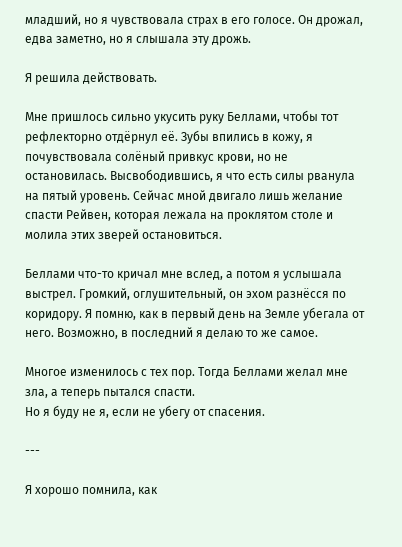младший, но я чувствовала страх в его голосе. Он дрожал, едва заметно, но я слышала эту дрожь.

Я решила действовать.

Мне пришлось сильно укусить руку Беллами, чтобы тот рефлекторно отдёрнул её. Зубы впились в кожу, я почувствовала солёный привкус крови, но не остановилась. Высвободившись, я что есть силы рванула на пятый уровень. Сейчас мной двигало лишь желание спасти Рейвен, которая лежала на проклятом столе и молила этих зверей остановиться.

Беллами что-то кричал мне вслед, а потом я услышала выстрел. Громкий, оглушительный, он эхом разнёсся по коридору. Я помню, как в первый день на Земле убегала от него. Возможно, в последний я делаю то же самое.

Многое изменилось с тех пор. Тогда Беллами желал мне зла, а теперь пытался спасти.
Но я буду не я, если не убегу от спасения.

---

Я хорошо помнила, как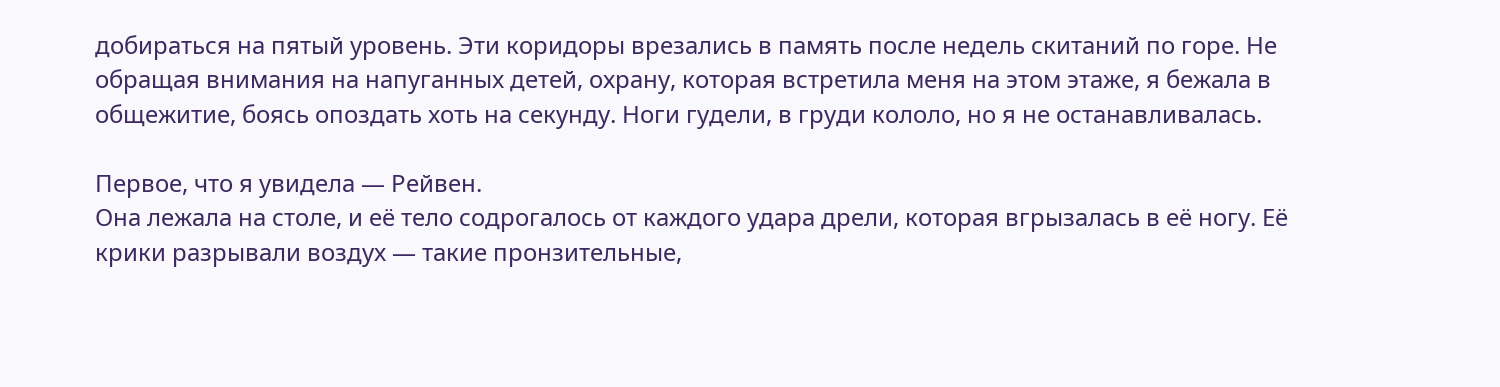добираться на пятый уровень. Эти коридоры врезались в память после недель скитаний по горе. Не обращая внимания на напуганных детей, охрану, которая встретила меня на этом этаже, я бежала в общежитие, боясь опоздать хоть на секунду. Ноги гудели, в груди кололо, но я не останавливалась.

Первое, что я увидела — Рейвен.
Она лежала на столе, и её тело содрогалось от каждого удара дрели, которая вгрызалась в её ногу. Её крики разрывали воздух — такие пронзительные,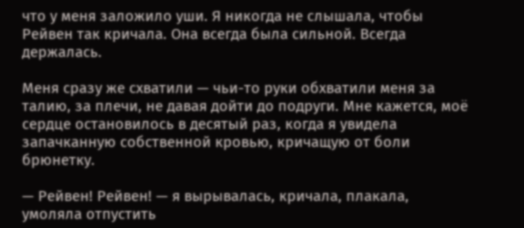что у меня заложило уши. Я никогда не слышала, чтобы Рейвен так кричала. Она всегда была сильной. Всегда держалась.

Меня сразу же схватили — чьи-то руки обхватили меня за талию, за плечи, не давая дойти до подруги. Мне кажется, моё сердце остановилось в десятый раз, когда я увидела запачканную собственной кровью, кричащую от боли брюнетку.

— Рейвен! Рейвен! — я вырывалась, кричала, плакала, умоляла отпустить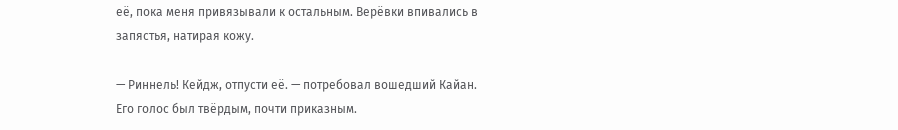её, пока меня привязывали к остальным. Верёвки впивались в запястья, натирая кожу.

— Риннель! Кейдж, отпусти её. — потребовал вошедший Кайан. Его голос был твёрдым, почти приказным.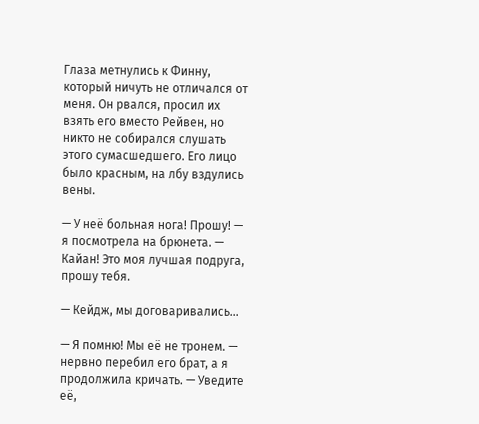Глаза метнулись к Финну, который ничуть не отличался от меня. Он рвался, просил их взять его вместо Рейвен, но никто не собирался слушать этого сумасшедшего. Его лицо было красным, на лбу вздулись вены.

— У неё больная нога! Прошу! — я посмотрела на брюнета. — Кайан! Это моя лучшая подруга, прошу тебя.

— Кейдж, мы договаривались...

— Я помню! Мы её не тронем. — нервно перебил его брат, а я продолжила кричать. — Уведите её,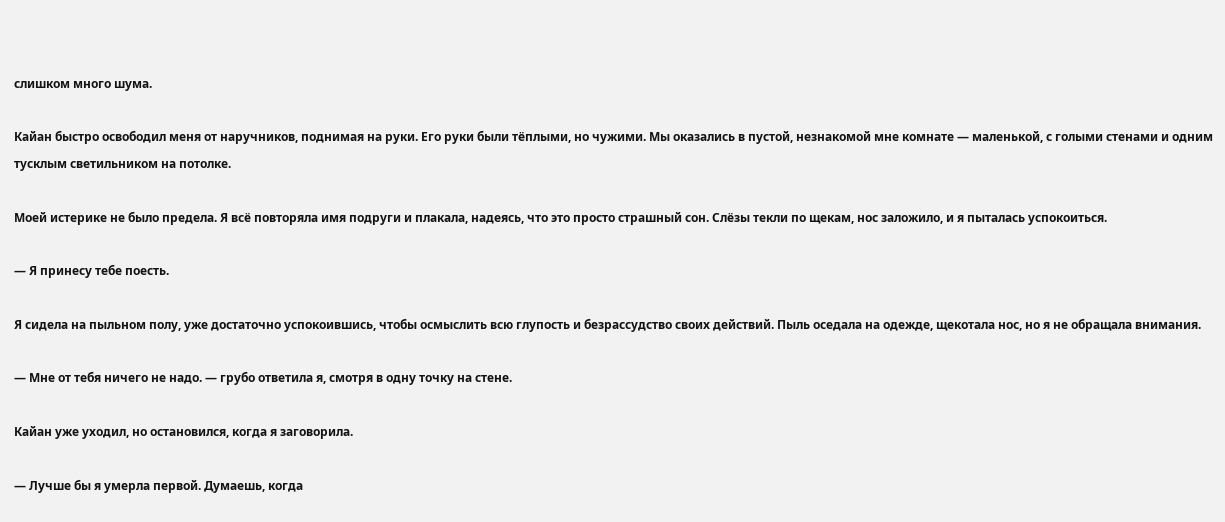слишком много шума.

Кайан быстро освободил меня от наручников, поднимая на руки. Его руки были тёплыми, но чужими. Мы оказались в пустой, незнакомой мне комнате — маленькой, с голыми стенами и одним тусклым светильником на потолке.

Моей истерике не было предела. Я всё повторяла имя подруги и плакала, надеясь, что это просто страшный сон. Слёзы текли по щекам, нос заложило, и я пыталась успокоиться.

— Я принесу тебе поесть.

Я сидела на пыльном полу, уже достаточно успокоившись, чтобы осмыслить всю глупость и безрассудство своих действий. Пыль оседала на одежде, щекотала нос, но я не обращала внимания.

— Мне от тебя ничего не надо. — грубо ответила я, смотря в одну точку на стене.

Кайан уже уходил, но остановился, когда я заговорила.

— Лучше бы я умерла первой. Думаешь, когда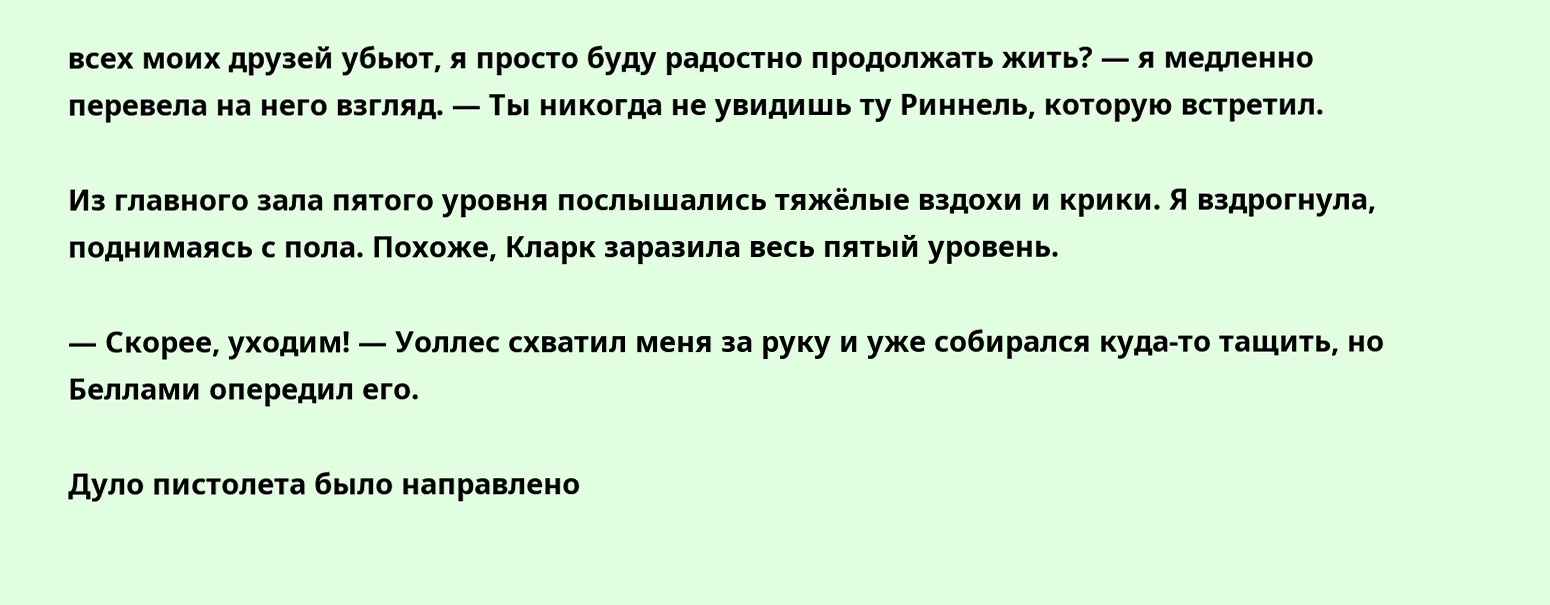всех моих друзей убьют, я просто буду радостно продолжать жить? — я медленно перевела на него взгляд. — Ты никогда не увидишь ту Риннель, которую встретил.

Из главного зала пятого уровня послышались тяжёлые вздохи и крики. Я вздрогнула, поднимаясь с пола. Похоже, Кларк заразила весь пятый уровень.

— Скорее, уходим! — Уоллес схватил меня за руку и уже собирался куда-то тащить, но Беллами опередил его.

Дуло пистолета было направлено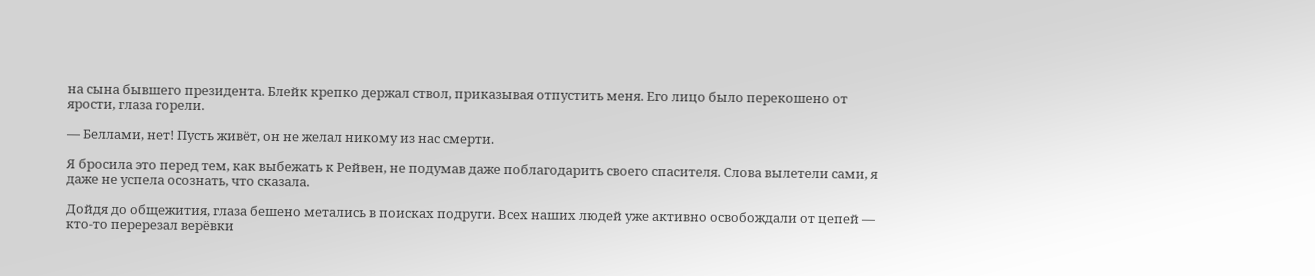на сына бывшего президента. Блейк крепко держал ствол, приказывая отпустить меня. Его лицо было перекошено от ярости, глаза горели.

— Беллами, нет! Пусть живёт, он не желал никому из нас смерти.

Я бросила это перед тем, как выбежать к Рейвен, не подумав даже поблагодарить своего спасителя. Слова вылетели сами, я даже не успела осознать, что сказала.

Дойдя до общежития, глаза бешено метались в поисках подруги. Всех наших людей уже активно освобождали от цепей — кто-то перерезал верёвки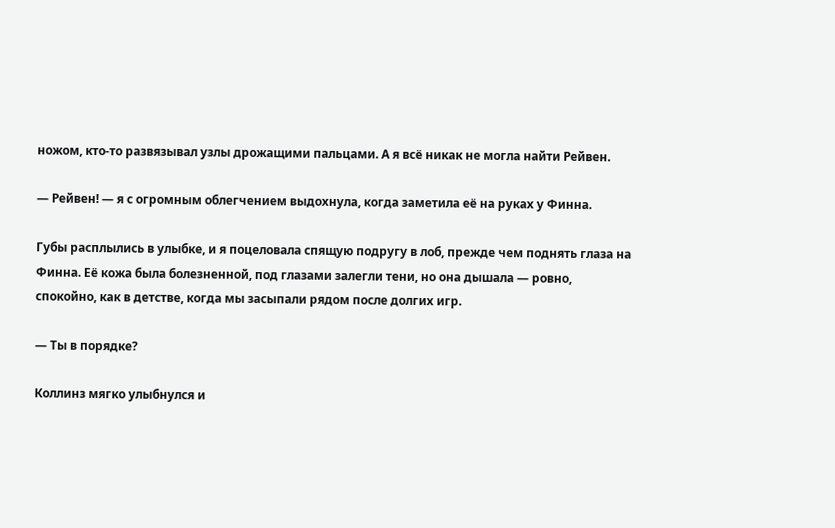ножом, кто-то развязывал узлы дрожащими пальцами. А я всё никак не могла найти Рейвен.

— Рейвен! — я с огромным облегчением выдохнула, когда заметила её на руках у Финна.

Губы расплылись в улыбке, и я поцеловала спящую подругу в лоб, прежде чем поднять глаза на Финна. Её кожа была болезненной, под глазами залегли тени, но она дышала — ровно, спокойно, как в детстве, когда мы засыпали рядом после долгих игр.

— Ты в порядке?

Коллинз мягко улыбнулся и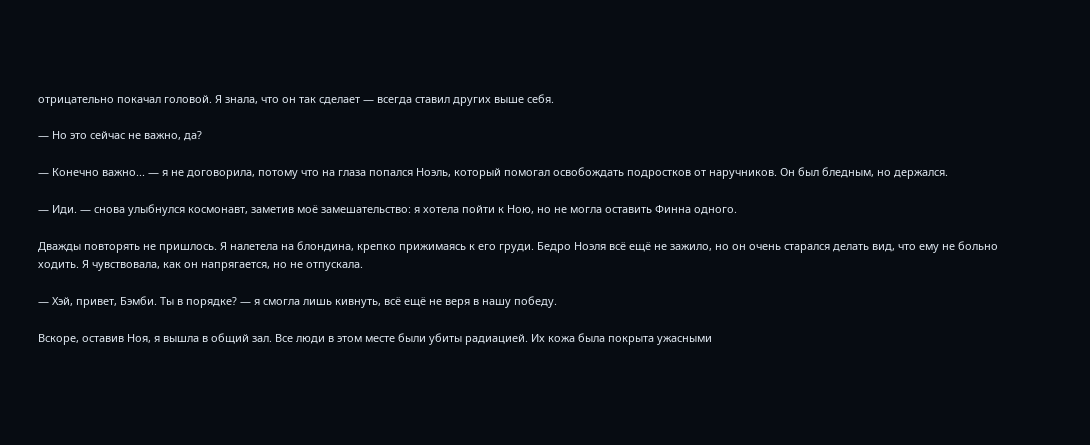отрицательно покачал головой. Я знала, что он так сделает — всегда ставил других выше себя.

— Но это сейчас не важно, да?

— Конечно важно... — я не договорила, потому что на глаза попался Ноэль, который помогал освобождать подростков от наручников. Он был бледным, но держался.

— Иди. — снова улыбнулся космонавт, заметив моё замешательство: я хотела пойти к Ною, но не могла оставить Финна одного.

Дважды повторять не пришлось. Я налетела на блондина, крепко прижимаясь к его груди. Бедро Ноэля всё ещё не зажило, но он очень старался делать вид, что ему не больно ходить. Я чувствовала, как он напрягается, но не отпускала.

— Хэй, привет, Бэмби. Ты в порядке? — я смогла лишь кивнуть, всё ещё не веря в нашу победу.

Вскоре, оставив Ноя, я вышла в общий зал. Все люди в этом месте были убиты радиацией. Их кожа была покрыта ужасными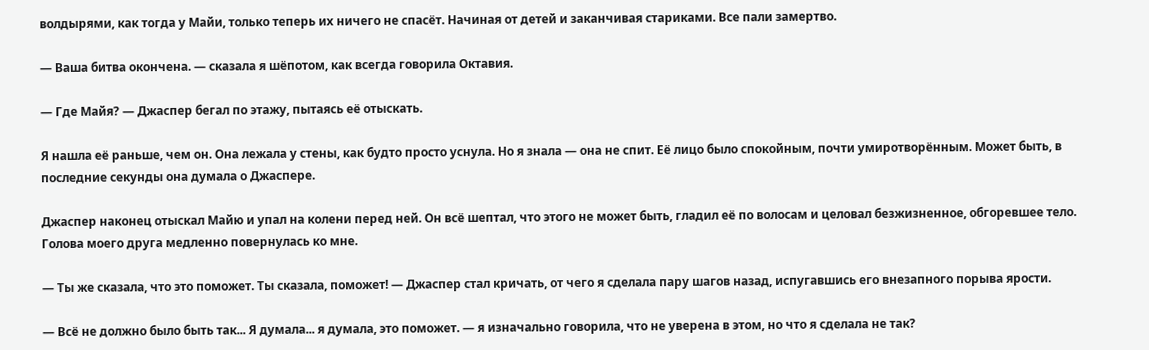волдырями, как тогда у Майи, только теперь их ничего не спасёт. Начиная от детей и заканчивая стариками. Все пали замертво.

— Ваша битва окончена. — сказала я шёпотом, как всегда говорила Октавия.

— Где Майя? — Джаспер бегал по этажу, пытаясь её отыскать.

Я нашла её раньше, чем он. Она лежала у стены, как будто просто уснула. Но я знала — она не спит. Её лицо было спокойным, почти умиротворённым. Может быть, в последние секунды она думала о Джаспере.

Джаспер наконец отыскал Майю и упал на колени перед ней. Он всё шептал, что этого не может быть, гладил её по волосам и целовал безжизненное, обгоревшее тело. Голова моего друга медленно повернулась ко мне.

— Ты же сказала, что это поможет. Ты сказала, поможет! — Джаспер стал кричать, от чего я сделала пару шагов назад, испугавшись его внезапного порыва ярости.

— Всё не должно было быть так... Я думала... я думала, это поможет. — я изначально говорила, что не уверена в этом, но что я сделала не так?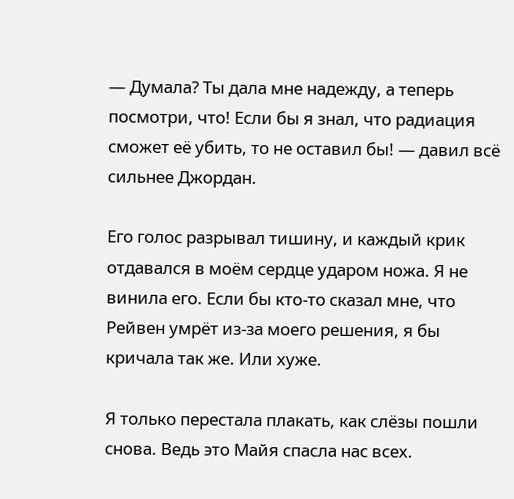— Думала? Ты дала мне надежду, а теперь посмотри, что! Если бы я знал, что радиация сможет её убить, то не оставил бы! — давил всё сильнее Джордан.

Его голос разрывал тишину, и каждый крик отдавался в моём сердце ударом ножа. Я не винила его. Если бы кто-то сказал мне, что Рейвен умрёт из-за моего решения, я бы кричала так же. Или хуже.

Я только перестала плакать, как слёзы пошли снова. Ведь это Майя спасла нас всех.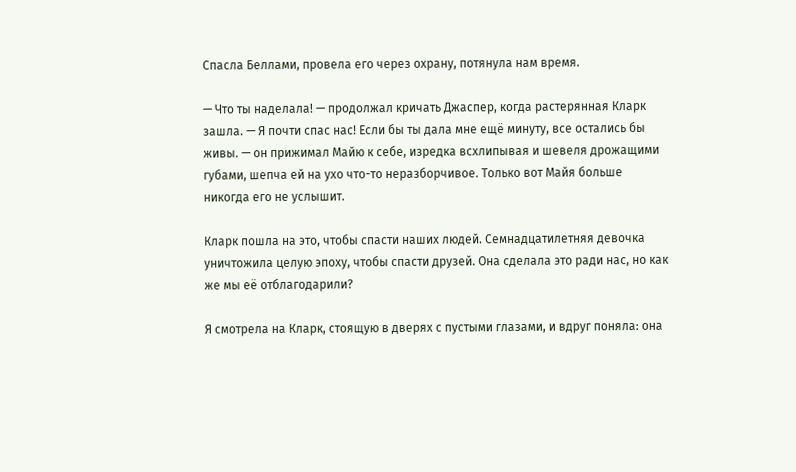Спасла Беллами, провела его через охрану, потянула нам время.

— Что ты наделала! — продолжал кричать Джаспер, когда растерянная Кларк зашла. — Я почти спас нас! Если бы ты дала мне ещё минуту, все остались бы живы. — он прижимал Майю к себе, изредка всхлипывая и шевеля дрожащими губами, шепча ей на ухо что-то неразборчивое. Только вот Майя больше никогда его не услышит.

Кларк пошла на это, чтобы спасти наших людей. Семнадцатилетняя девочка уничтожила целую эпоху, чтобы спасти друзей. Она сделала это ради нас, но как же мы её отблагодарили?

Я смотрела на Кларк, стоящую в дверях с пустыми глазами, и вдруг поняла: она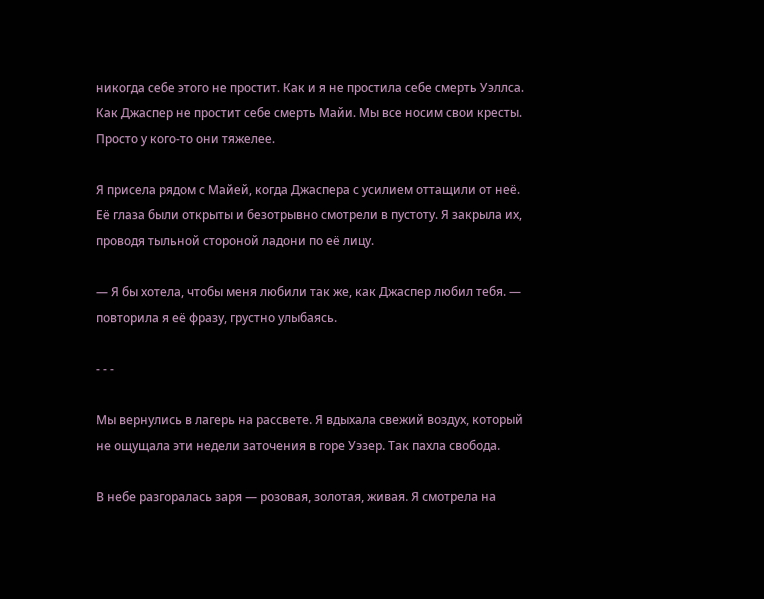никогда себе этого не простит. Как и я не простила себе смерть Уэллса. Как Джаспер не простит себе смерть Майи. Мы все носим свои кресты. Просто у кого-то они тяжелее.

Я присела рядом с Майей, когда Джаспера с усилием оттащили от неё. Её глаза были открыты и безотрывно смотрели в пустоту. Я закрыла их, проводя тыльной стороной ладони по её лицу.

— Я бы хотела, чтобы меня любили так же, как Джаспер любил тебя. — повторила я её фразу, грустно улыбаясь.

- - -

Мы вернулись в лагерь на рассвете. Я вдыхала свежий воздух, который не ощущала эти недели заточения в горе Уэзер. Так пахла свобода.

В небе разгоралась заря — розовая, золотая, живая. Я смотрела на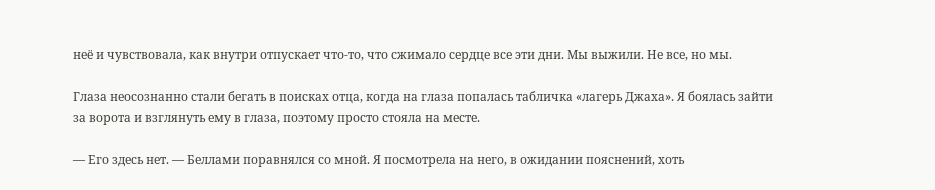неё и чувствовала, как внутри отпускает что-то, что сжимало сердце все эти дни. Мы выжили. Не все, но мы.

Глаза неосознанно стали бегать в поисках отца, когда на глаза попалась табличка «лагерь Джаха». Я боялась зайти за ворота и взглянуть ему в глаза, поэтому просто стояла на месте.

— Его здесь нет. — Беллами поравнялся со мной. Я посмотрела на него, в ожидании пояснений, хоть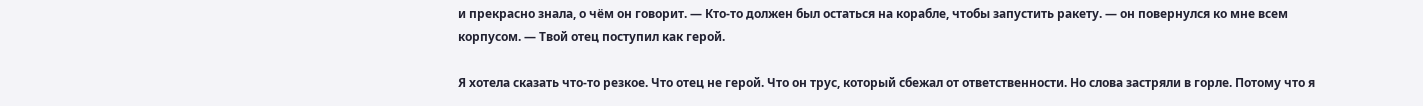и прекрасно знала, о чём он говорит. — Кто-то должен был остаться на корабле, чтобы запустить ракету. — он повернулся ко мне всем корпусом. — Твой отец поступил как герой.

Я хотела сказать что-то резкое. Что отец не герой. Что он трус, который сбежал от ответственности. Но слова застряли в горле. Потому что я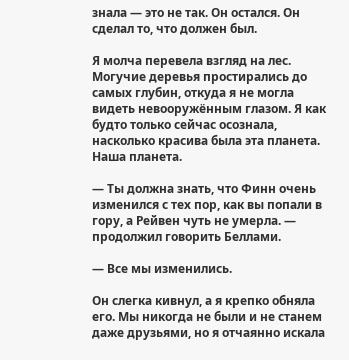знала — это не так. Он остался. Он сделал то, что должен был.

Я молча перевела взгляд на лес. Могучие деревья простирались до самых глубин, откуда я не могла видеть невооружённым глазом. Я как будто только сейчас осознала, насколько красива была эта планета. Наша планета.

— Ты должна знать, что Финн очень изменился с тех пор, как вы попали в гору, а Рейвен чуть не умерла. — продолжил говорить Беллами.

— Все мы изменились.

Он слегка кивнул, а я крепко обняла его. Мы никогда не были и не станем даже друзьями, но я отчаянно искала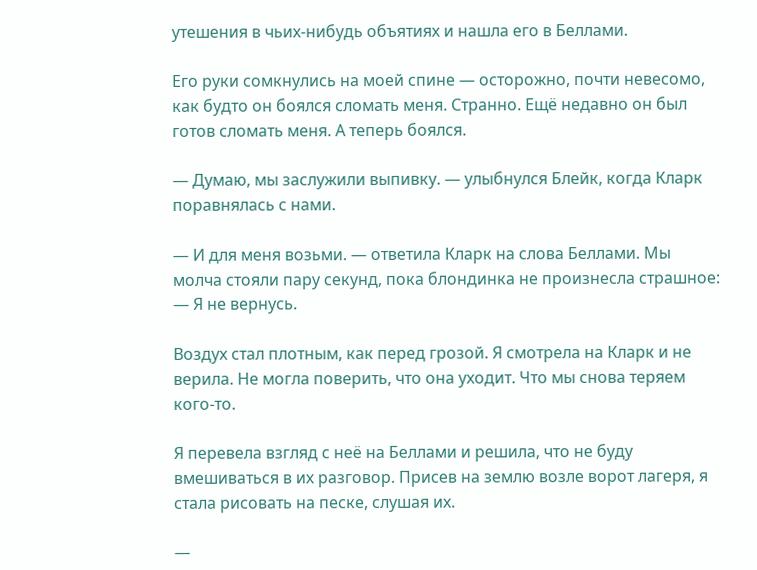утешения в чьих-нибудь объятиях и нашла его в Беллами.

Его руки сомкнулись на моей спине — осторожно, почти невесомо, как будто он боялся сломать меня. Странно. Ещё недавно он был готов сломать меня. А теперь боялся.

— Думаю, мы заслужили выпивку. — улыбнулся Блейк, когда Кларк поравнялась с нами.

— И для меня возьми. — ответила Кларк на слова Беллами. Мы молча стояли пару секунд, пока блондинка не произнесла страшное: — Я не вернусь.

Воздух стал плотным, как перед грозой. Я смотрела на Кларк и не верила. Не могла поверить, что она уходит. Что мы снова теряем кого-то.

Я перевела взгляд с неё на Беллами и решила, что не буду вмешиваться в их разговор. Присев на землю возле ворот лагеря, я стала рисовать на песке, слушая их.

—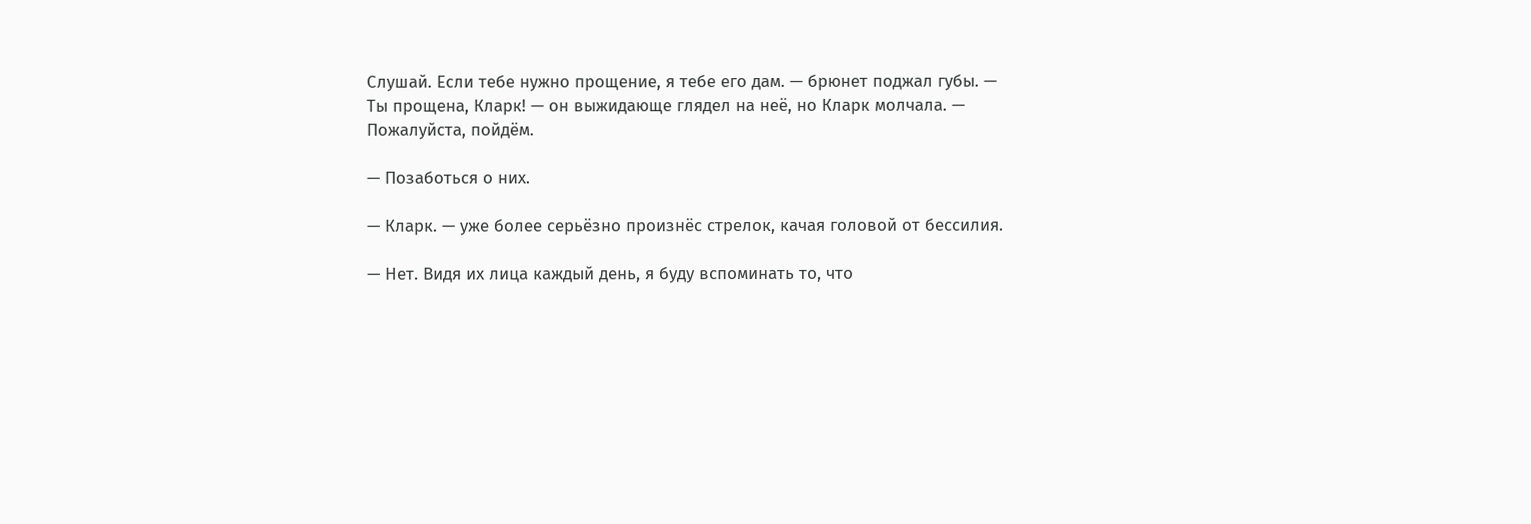Слушай. Если тебе нужно прощение, я тебе его дам. — брюнет поджал губы. — Ты прощена, Кларк! — он выжидающе глядел на неё, но Кларк молчала. — Пожалуйста, пойдём.

— Позаботься о них.

— Кларк. — уже более серьёзно произнёс стрелок, качая головой от бессилия.

— Нет. Видя их лица каждый день, я буду вспоминать то, что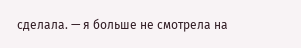сделала. — я больше не смотрела на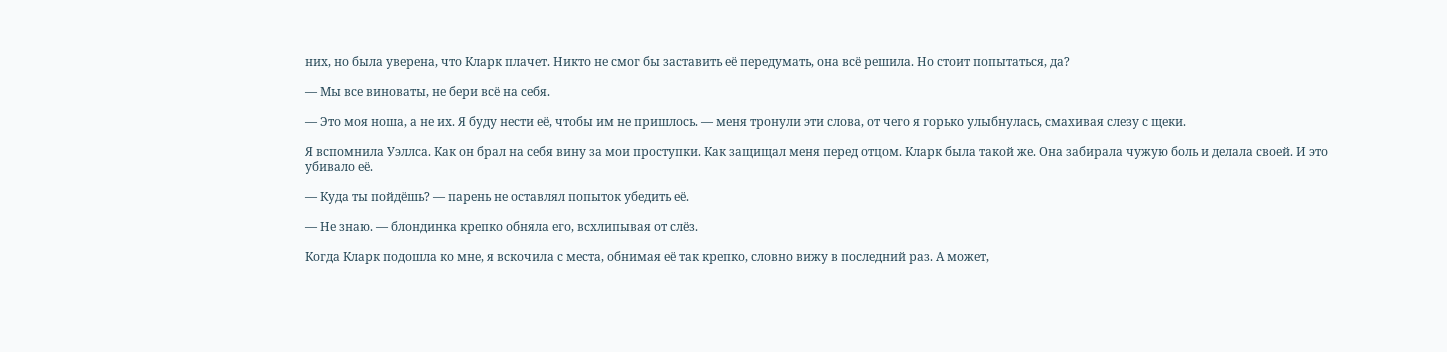них, но была уверена, что Кларк плачет. Никто не смог бы заставить её передумать, она всё решила. Но стоит попытаться, да?

— Мы все виноваты, не бери всё на себя.

— Это моя ноша, а не их. Я буду нести её, чтобы им не пришлось. — меня тронули эти слова, от чего я горько улыбнулась, смахивая слезу с щеки.

Я вспомнила Уэллса. Как он брал на себя вину за мои проступки. Как защищал меня перед отцом. Кларк была такой же. Она забирала чужую боль и делала своей. И это убивало её.

— Куда ты пойдёшь? — парень не оставлял попыток убедить её.

— Не знаю. — блондинка крепко обняла его, всхлипывая от слёз.

Когда Кларк подошла ко мне, я вскочила с места, обнимая её так крепко, словно вижу в последний раз. А может,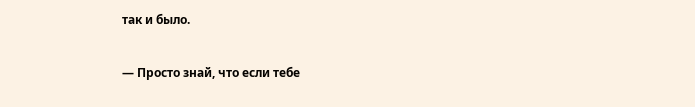так и было.

— Просто знай, что если тебе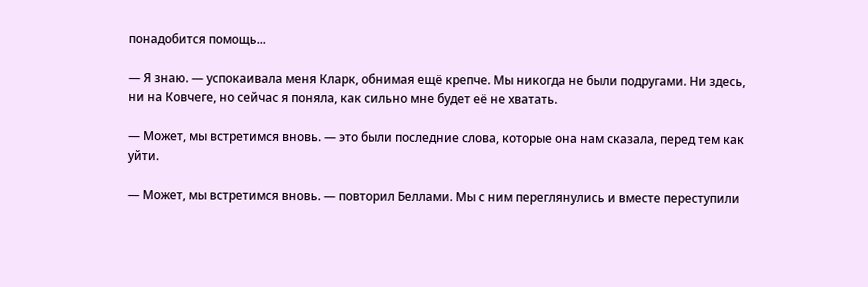понадобится помощь...

— Я знаю. — успокаивала меня Кларк, обнимая ещё крепче. Мы никогда не были подругами. Ни здесь, ни на Ковчеге, но сейчас я поняла, как сильно мне будет её не хватать.

— Может, мы встретимся вновь. — это были последние слова, которые она нам сказала, перед тем как уйти.

— Может, мы встретимся вновь. — повторил Беллами. Мы с ним переглянулись и вместе переступили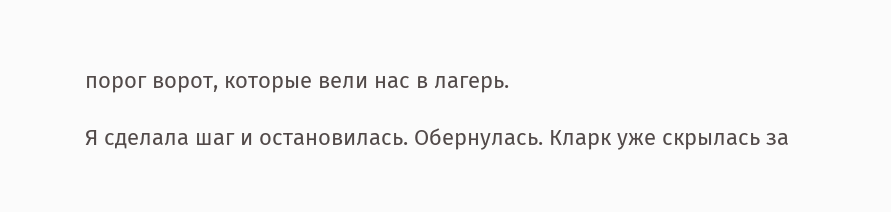порог ворот, которые вели нас в лагерь.

Я сделала шаг и остановилась. Обернулась. Кларк уже скрылась за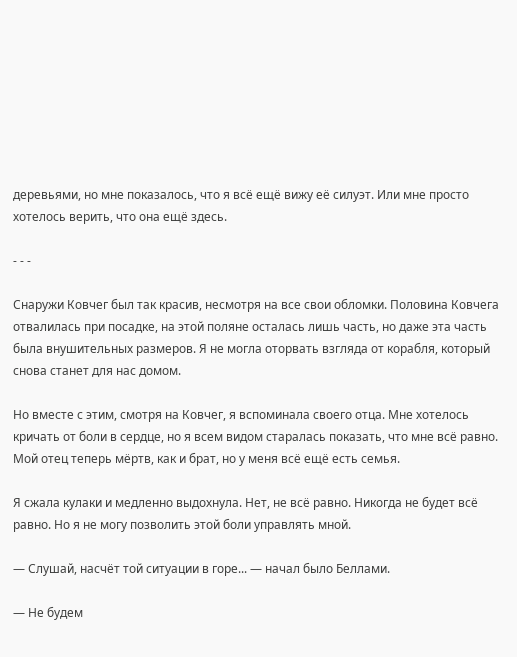деревьями, но мне показалось, что я всё ещё вижу её силуэт. Или мне просто хотелось верить, что она ещё здесь.

- - -

Снаружи Ковчег был так красив, несмотря на все свои обломки. Половина Ковчега отвалилась при посадке, на этой поляне осталась лишь часть, но даже эта часть была внушительных размеров. Я не могла оторвать взгляда от корабля, который снова станет для нас домом.

Но вместе с этим, смотря на Ковчег, я вспоминала своего отца. Мне хотелось кричать от боли в сердце, но я всем видом старалась показать, что мне всё равно. Мой отец теперь мёртв, как и брат, но у меня всё ещё есть семья.

Я сжала кулаки и медленно выдохнула. Нет, не всё равно. Никогда не будет всё равно. Но я не могу позволить этой боли управлять мной.

— Слушай, насчёт той ситуации в горе... — начал было Беллами.

— Не будем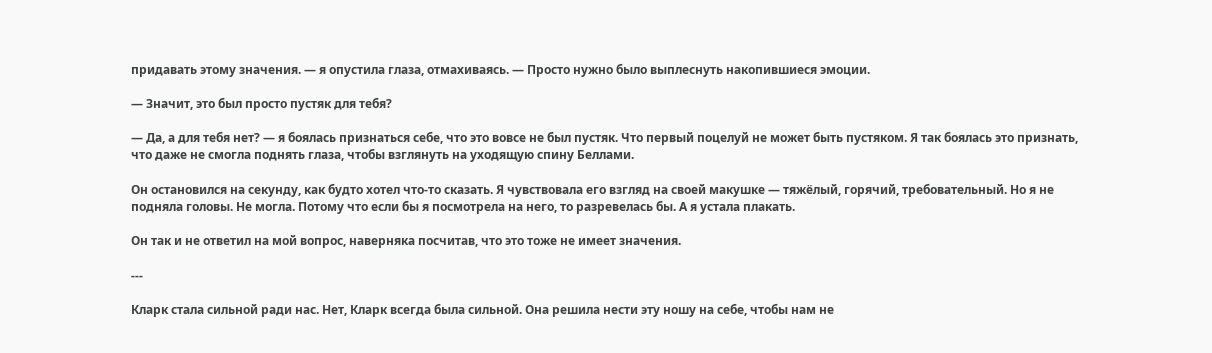придавать этому значения. — я опустила глаза, отмахиваясь. — Просто нужно было выплеснуть накопившиеся эмоции.

— Значит, это был просто пустяк для тебя?

— Да, а для тебя нет? — я боялась признаться себе, что это вовсе не был пустяк. Что первый поцелуй не может быть пустяком. Я так боялась это признать, что даже не смогла поднять глаза, чтобы взглянуть на уходящую спину Беллами.

Он остановился на секунду, как будто хотел что-то сказать. Я чувствовала его взгляд на своей макушке — тяжёлый, горячий, требовательный. Но я не подняла головы. Не могла. Потому что если бы я посмотрела на него, то разревелась бы. А я устала плакать.

Он так и не ответил на мой вопрос, наверняка посчитав, что это тоже не имеет значения.

---

Кларк стала сильной ради нас. Нет, Кларк всегда была сильной. Она решила нести эту ношу на себе, чтобы нам не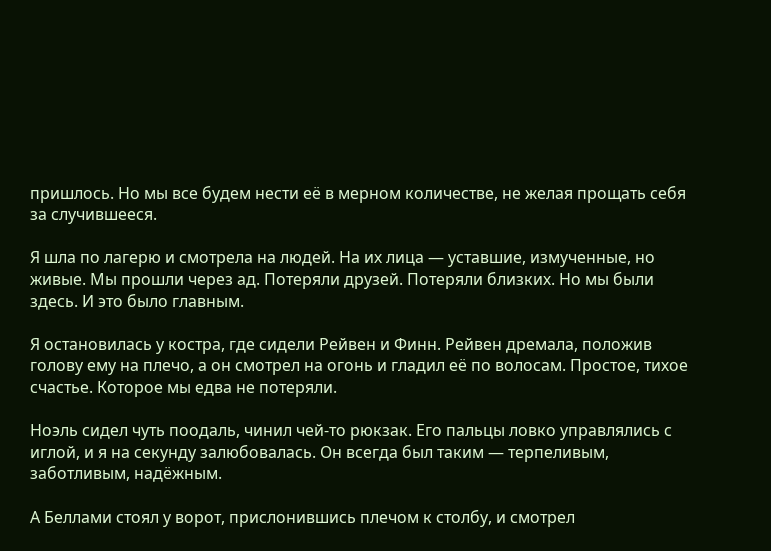пришлось. Но мы все будем нести её в мерном количестве, не желая прощать себя за случившееся.

Я шла по лагерю и смотрела на людей. На их лица — уставшие, измученные, но живые. Мы прошли через ад. Потеряли друзей. Потеряли близких. Но мы были здесь. И это было главным.

Я остановилась у костра, где сидели Рейвен и Финн. Рейвен дремала, положив голову ему на плечо, а он смотрел на огонь и гладил её по волосам. Простое, тихое счастье. Которое мы едва не потеряли.

Ноэль сидел чуть поодаль, чинил чей-то рюкзак. Его пальцы ловко управлялись с иглой, и я на секунду залюбовалась. Он всегда был таким — терпеливым, заботливым, надёжным.

А Беллами стоял у ворот, прислонившись плечом к столбу, и смотрел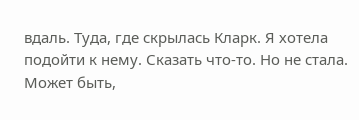вдаль. Туда, где скрылась Кларк. Я хотела подойти к нему. Сказать что-то. Но не стала.
Может быть,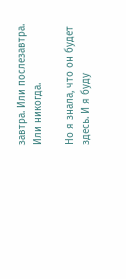завтра. Или послезавтра.
Или никогда.

Но я знала, что он будет здесь. И я буду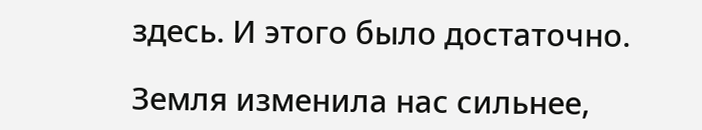здесь. И этого было достаточно.

Земля изменила нас сильнее,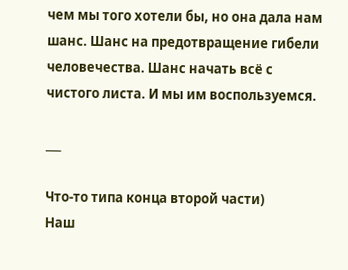чем мы того хотели бы, но она дала нам шанс. Шанс на предотвращение гибели человечества. Шанс начать всё с чистого листа. И мы им воспользуемся.

___

Что-то типа конца второй части)
Наш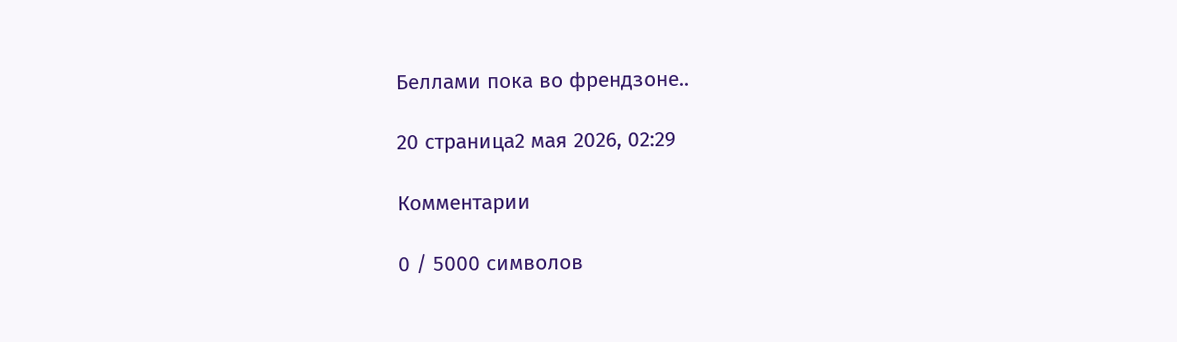Беллами пока во френдзоне..

20 страница2 мая 2026, 02:29

Комментарии

0 / 5000 символов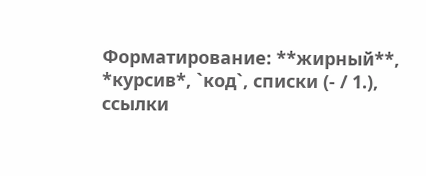Форматирование: **жирный**, *курсив*, `код`, списки (- / 1.), ссылки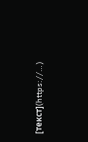[текст](https://…)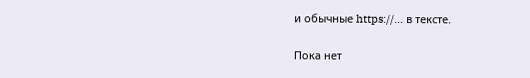и обычные https://… в тексте.

Пока нет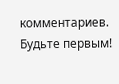комментариев. Будьте первым!